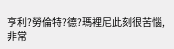亨利?勞倫特?德?瑪裡尼此刻很苦惱,非常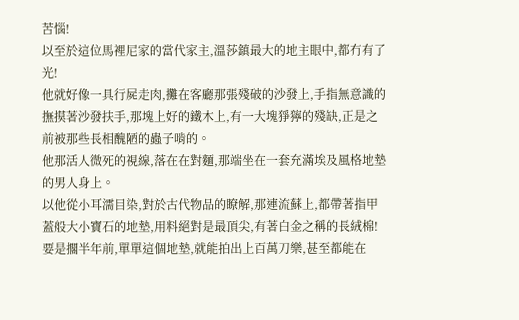苦惱!
以至於這位馬裡尼家的當代家主,溫莎鎮最大的地主眼中,都冇有了光!
他就好像一具行屍走肉,攤在客廳那張殘破的沙發上,手指無意識的撫摸著沙發扶手,那塊上好的鐵木上,有一大塊猙獰的殘缺,正是之前被那些長相醜陋的蟲子啃的。
他那活人微死的視線,落在在對麵,那端坐在一套充滿埃及風格地墊的男人身上。
以他從小耳濡目染,對於古代物品的瞭解,那連流蘇上,都帶著指甲蓋般大小寶石的地墊,用料絕對是最頂尖,有著白金之稱的長絨棉!
要是擱半年前,單單這個地墊,就能拍出上百萬刀樂,甚至都能在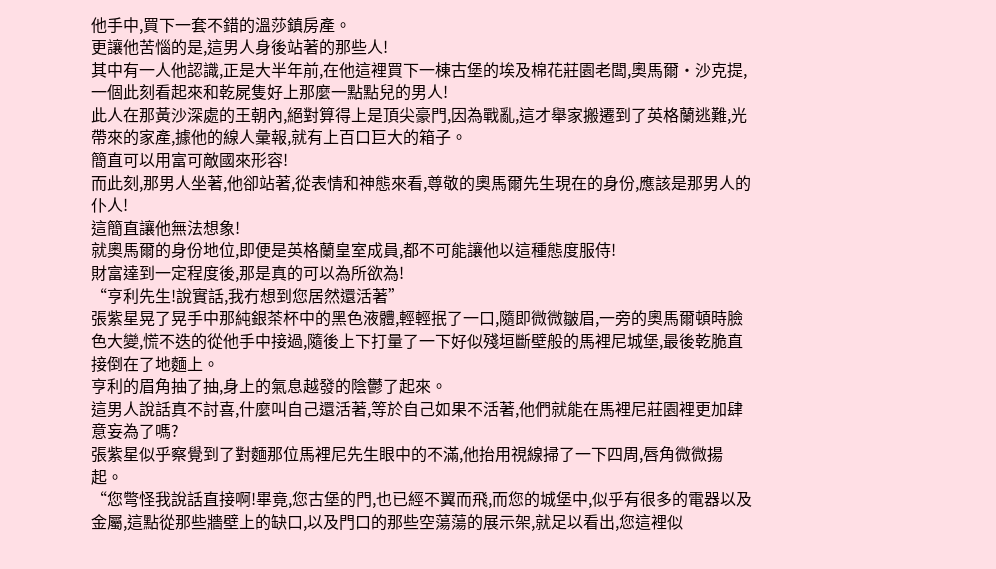他手中,買下一套不錯的溫莎鎮房產。
更讓他苦惱的是,這男人身後站著的那些人!
其中有一人他認識,正是大半年前,在他這裡買下一棟古堡的埃及棉花莊園老闆,奧馬爾·沙克提,一個此刻看起來和乾屍隻好上那麼一點點兒的男人!
此人在那黃沙深處的王朝內,絕對算得上是頂尖豪門,因為戰亂,這才舉家搬遷到了英格蘭逃難,光帶來的家產,據他的線人彙報,就有上百口巨大的箱子。
簡直可以用富可敵國來形容!
而此刻,那男人坐著,他卻站著,從表情和神態來看,尊敬的奧馬爾先生現在的身份,應該是那男人的仆人!
這簡直讓他無法想象!
就奧馬爾的身份地位,即便是英格蘭皇室成員,都不可能讓他以這種態度服侍!
財富達到一定程度後,那是真的可以為所欲為!
“亨利先生!說實話,我冇想到您居然還活著”
張紫星晃了晃手中那純銀茶杯中的黑色液體,輕輕抿了一口,隨即微微皺眉,一旁的奧馬爾頓時臉色大變,慌不迭的從他手中接過,隨後上下打量了一下好似殘垣斷壁般的馬裡尼城堡,最後乾脆直接倒在了地麵上。
亨利的眉角抽了抽,身上的氣息越發的陰鬱了起來。
這男人說話真不討喜,什麼叫自己還活著,等於自己如果不活著,他們就能在馬裡尼莊園裡更加肆意妄為了嗎?
張紫星似乎察覺到了對麵那位馬裡尼先生眼中的不滿,他抬用視線掃了一下四周,唇角微微揚起。
“您彆怪我說話直接啊!畢竟,您古堡的門,也已經不翼而飛,而您的城堡中,似乎有很多的電器以及金屬,這點從那些牆壁上的缺口,以及門口的那些空蕩蕩的展示架,就足以看出,您這裡似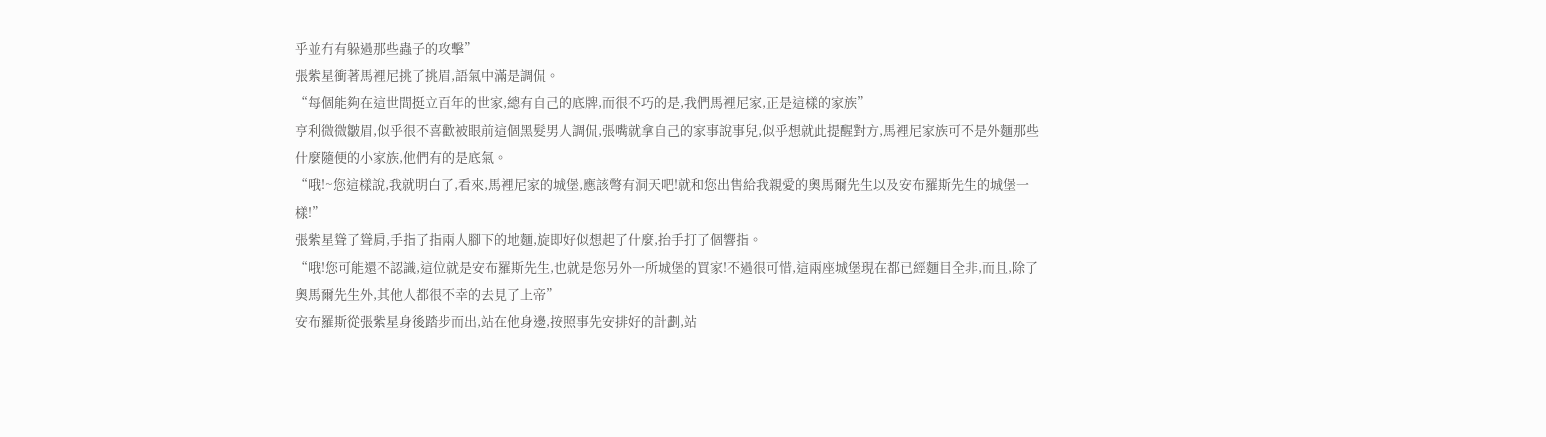乎並冇有躲過那些蟲子的攻擊”
張紫星衝著馬裡尼挑了挑眉,語氣中滿是調侃。
“每個能夠在這世間挺立百年的世家,總有自己的底牌,而很不巧的是,我們馬裡尼家,正是這樣的家族”
亨利微微皺眉,似乎很不喜歡被眼前這個黑髮男人調侃,張嘴就拿自己的家事說事兒,似乎想就此提醒對方,馬裡尼家族可不是外麵那些什麼隨便的小家族,他們有的是底氣。
“哦!~您這樣說,我就明白了,看來,馬裡尼家的城堡,應該彆有洞天吧!就和您出售給我親愛的奧馬爾先生以及安布羅斯先生的城堡一樣!”
張紫星聳了聳肩,手指了指兩人腳下的地麵,旋即好似想起了什麼,抬手打了個響指。
“哦!您可能還不認識,這位就是安布羅斯先生,也就是您另外一所城堡的買家!不過很可惜,這兩座城堡現在都已經麵目全非,而且,除了奧馬爾先生外,其他人都很不幸的去見了上帝”
安布羅斯從張紫星身後踏步而出,站在他身邊,按照事先安排好的計劃,站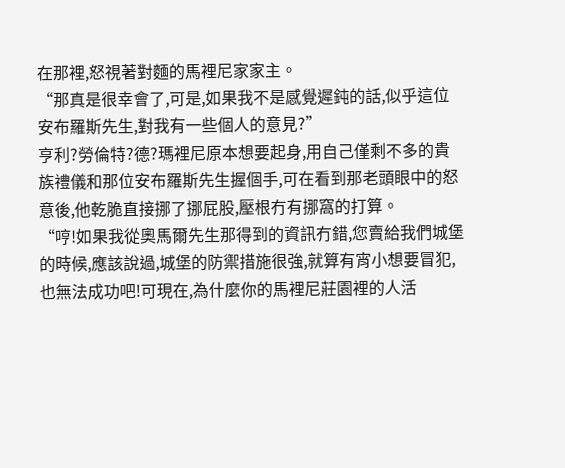在那裡,怒視著對麵的馬裡尼家家主。
“那真是很幸會了,可是,如果我不是感覺遲鈍的話,似乎這位安布羅斯先生,對我有一些個人的意見?”
亨利?勞倫特?德?瑪裡尼原本想要起身,用自己僅剩不多的貴族禮儀和那位安布羅斯先生握個手,可在看到那老頭眼中的怒意後,他乾脆直接挪了挪屁股,壓根冇有挪窩的打算。
“哼!如果我從奧馬爾先生那得到的資訊冇錯,您賣給我們城堡的時候,應該說過,城堡的防禦措施很強,就算有宵小想要冒犯,也無法成功吧!可現在,為什麼你的馬裡尼莊園裡的人活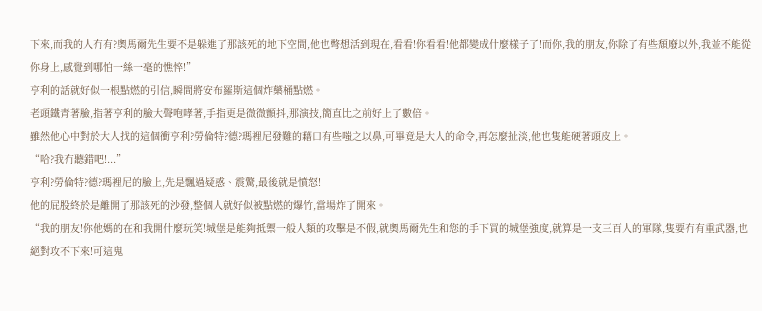下來,而我的人冇有?奧馬爾先生要不是躲進了那該死的地下空間,他也彆想活到現在,看看!你看看!他都變成什麼樣子了!而你,我的朋友,你除了有些頹廢以外,我並不能從你身上,感覺到哪怕一絲一毫的憔悴!”
亨利的話就好似一根點燃的引信,瞬間將安布羅斯這個炸藥桶點燃。
老頭鐵青著臉,指著亨利的臉大聲咆哮著,手指更是微微顫抖,那演技,簡直比之前好上了數倍。
雖然他心中對於大人找的這個衝亨利?勞倫特?德?瑪裡尼發難的藉口有些嗤之以鼻,可畢竟是大人的命令,再怎麼扯淡,他也隻能硬著頭皮上。
“哈?我冇聽錯吧!...”
亨利?勞倫特?德?瑪裡尼的臉上,先是飄過疑惑、震驚,最後就是憤怒!
他的屁股終於是離開了那該死的沙發,整個人就好似被點燃的爆竹,當場炸了開來。
“我的朋友!你他媽的在和我開什麼玩笑!城堡是能夠抵禦一般人類的攻擊是不假,就奧馬爾先生和您的手下買的城堡強度,就算是一支三百人的軍隊,隻要冇有重武器,也絕對攻不下來!可這鬼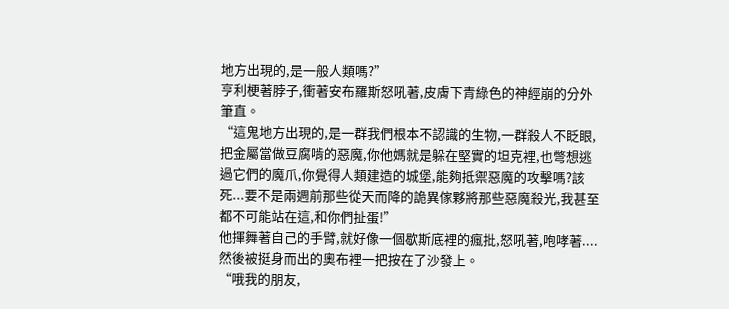地方出現的,是一般人類嗎?”
亨利梗著脖子,衝著安布羅斯怒吼著,皮膚下青綠色的神經崩的分外筆直。
“這鬼地方出現的,是一群我們根本不認識的生物,一群殺人不眨眼,把金屬當做豆腐啃的惡魔,你他媽就是躲在堅實的坦克裡,也彆想逃過它們的魔爪,你覺得人類建造的城堡,能夠抵禦惡魔的攻擊嗎?該死...要不是兩週前那些從天而降的詭異傢夥將那些惡魔殺光,我甚至都不可能站在這,和你們扯蛋!”
他揮舞著自己的手臂,就好像一個歇斯底裡的瘋批,怒吼著,咆哮著....然後被挺身而出的奧布裡一把按在了沙發上。
“哦我的朋友,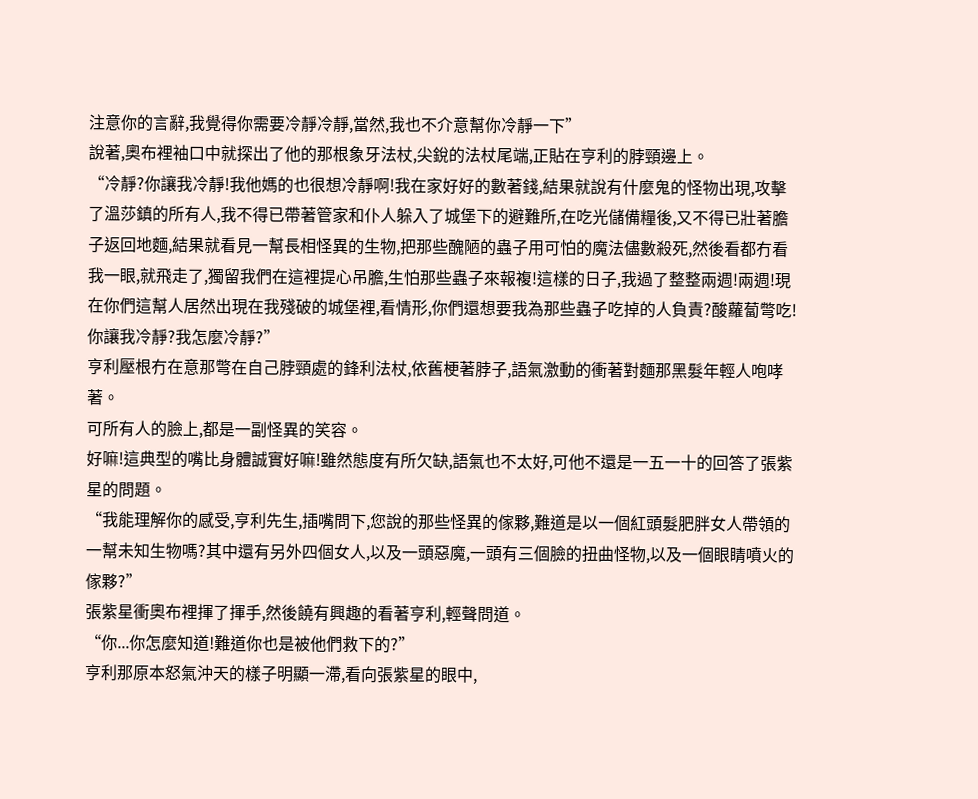注意你的言辭,我覺得你需要冷靜冷靜,當然,我也不介意幫你冷靜一下”
說著,奧布裡袖口中就探出了他的那根象牙法杖,尖銳的法杖尾端,正貼在亨利的脖頸邊上。
“冷靜?你讓我冷靜!我他媽的也很想冷靜啊!我在家好好的數著錢,結果就說有什麼鬼的怪物出現,攻擊了溫莎鎮的所有人,我不得已帶著管家和仆人躲入了城堡下的避難所,在吃光儲備糧後,又不得已壯著膽子返回地麵,結果就看見一幫長相怪異的生物,把那些醜陋的蟲子用可怕的魔法儘數殺死,然後看都冇看我一眼,就飛走了,獨留我們在這裡提心吊膽,生怕那些蟲子來報複!這樣的日子,我過了整整兩週!兩週!現在你們這幫人居然出現在我殘破的城堡裡,看情形,你們還想要我為那些蟲子吃掉的人負責?酸蘿蔔彆吃!你讓我冷靜?我怎麼冷靜?”
亨利壓根冇在意那彆在自己脖頸處的鋒利法杖,依舊梗著脖子,語氣激動的衝著對麵那黑髮年輕人咆哮著。
可所有人的臉上,都是一副怪異的笑容。
好嘛!這典型的嘴比身體誠實好嘛!雖然態度有所欠缺,語氣也不太好,可他不還是一五一十的回答了張紫星的問題。
“我能理解你的感受,亨利先生,插嘴問下,您說的那些怪異的傢夥,難道是以一個紅頭髮肥胖女人帶領的一幫未知生物嗎?其中還有另外四個女人,以及一頭惡魔,一頭有三個臉的扭曲怪物,以及一個眼睛噴火的傢夥?”
張紫星衝奧布裡揮了揮手,然後饒有興趣的看著亨利,輕聲問道。
“你...你怎麼知道!難道你也是被他們救下的?”
亨利那原本怒氣沖天的樣子明顯一滯,看向張紫星的眼中,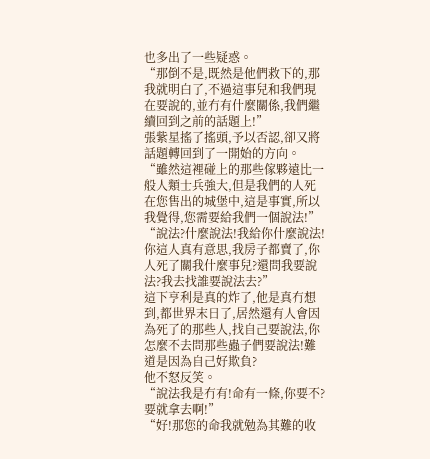也多出了一些疑惑。
“那倒不是,既然是他們救下的,那我就明白了,不過這事兒和我們現在要說的,並冇有什麼關係,我們繼續回到之前的話題上!”
張紫星搖了搖頭,予以否認,卻又將話題轉回到了一開始的方向。
“雖然這裡碰上的那些傢夥遠比一般人類士兵強大,但是我們的人死在您售出的城堡中,這是事實,所以我覺得,您需要給我們一個說法!”
“說法?什麼說法!我給你什麼說法!你這人真有意思,我房子都賣了,你人死了關我什麼事兒?還問我要說法?我去找誰要說法去?”
這下亨利是真的炸了,他是真冇想到,都世界末日了,居然還有人會因為死了的那些人,找自己要說法,你怎麼不去問那些蟲子們要說法!難道是因為自己好欺負?
他不怒反笑。
“說法我是冇有!命有一條,你要不?要就拿去啊!”
“好!那您的命我就勉為其難的收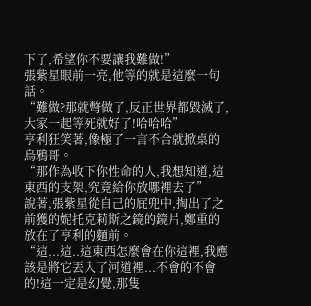下了,希望你不要讓我難做!”
張紫星眼前一亮,他等的就是這麼一句話。
“難做?那就彆做了,反正世界都毀滅了,大家一起等死就好了!哈哈哈”
亨利狂笑著,像極了一言不合就掀桌的烏鴉哥。
“那作為收下你性命的人,我想知道,這東西的支架,究竟給你放哪裡去了”
說著,張紫星從自己的屁兜中,掏出了之前獲的妮托克莉斯之鏡的鏡片,鄭重的放在了亨利的麵前。
“這...這..這東西怎麼會在你這裡,我應該是將它丟入了河道裡...不會的不會的!這一定是幻覺,那隻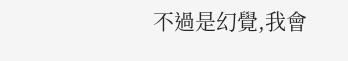不過是幻覺,我會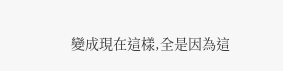變成現在這樣,全是因為這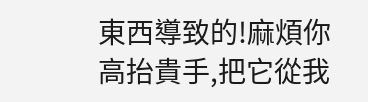東西導致的!麻煩你高抬貴手,把它從我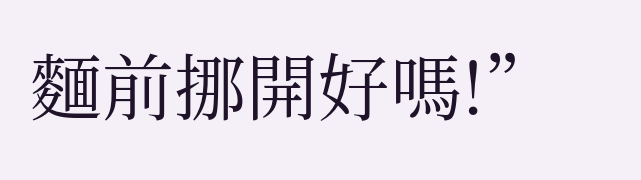麵前挪開好嗎!”